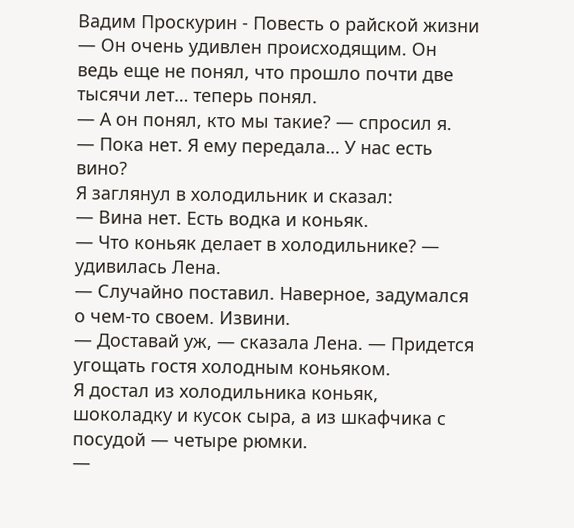Вадим Проскурин - Повесть о райской жизни
— Он очень удивлен происходящим. Он ведь еще не понял, что прошло почти две тысячи лет… теперь понял.
— А он понял, кто мы такие? — спросил я.
— Пока нет. Я ему передала… У нас есть вино?
Я заглянул в холодильник и сказал:
— Вина нет. Есть водка и коньяк.
— Что коньяк делает в холодильнике? — удивилась Лена.
— Случайно поставил. Наверное, задумался о чем-то своем. Извини.
— Доставай уж, — сказала Лена. — Придется угощать гостя холодным коньяком.
Я достал из холодильника коньяк, шоколадку и кусок сыра, а из шкафчика с посудой — четыре рюмки.
—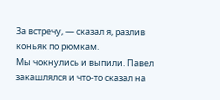За встречу, — сказал я, разлив коньяк по рюмкам.
Мы чокнулись и выпили. Павел закашлялся и что-то сказал на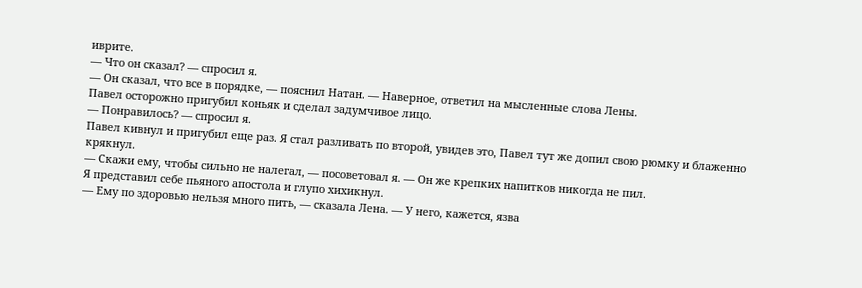иврите.
— Что он сказал? — спросил я.
— Он сказал, что все в порядке, — пояснил Натан. — Наверное, ответил на мысленные слова Лены.
Павел осторожно пригубил коньяк и сделал задумчивое лицо.
— Понравилось? — спросил я.
Павел кивнул и пригубил еще раз. Я стал разливать по второй, увидев это, Павел тут же допил свою рюмку и блаженно крякнул.
— Скажи ему, чтобы сильно не налегал, — посоветовал я. — Он же крепких напитков никогда не пил.
Я представил себе пьяного апостола и глупо хихикнул.
— Ему по здоровью нельзя много пить, — сказала Лена. — У него, кажется, язва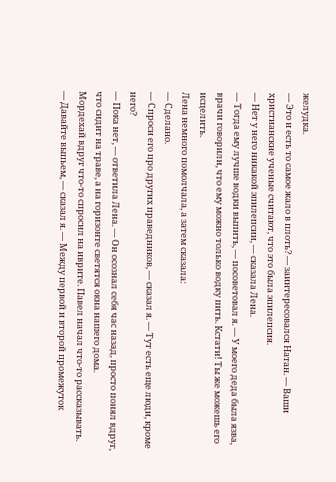желудка.
— Это и есть то самое жало в плоть? — заинтересовался Натан. — Ваши христианские ученые считают, что это была эпилепсия.
— Нет у него никакой эпилепсии, — сказала Лена.
— Тогда ему лучше водки выпить, — посоветовал я. — У моего деда была язва, врачи говорили, что ему можно только водку пить. Кстати! Ты же можешь его исцелить.
Лена немного помолчала, а затем сказала:
— Сделано.
— Спроси его про других праведников, — сказал я. — Тут есть еще люди, кроме него?
— Пока нет, — ответила Лена. — Он осознал себя час назад, просто понял вдруг, что сидит на траве, а на горизонте светятся окна нашего дома.
Мордехай вдруг что-то спросил на иврите. Павел начал что-то рассказывать.
— Давайте выпьем, — сказал я. — Между первой и второй промежуток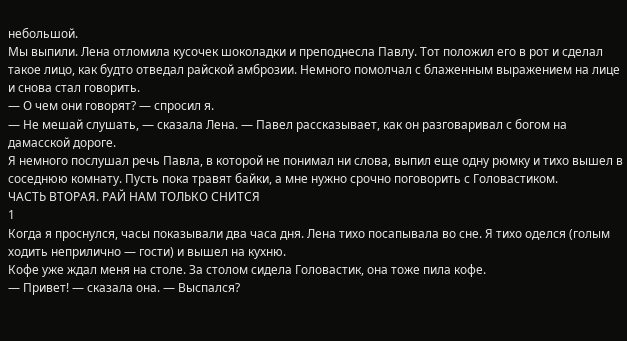небольшой.
Мы выпили. Лена отломила кусочек шоколадки и преподнесла Павлу. Тот положил его в рот и сделал такое лицо, как будто отведал райской амброзии. Немного помолчал с блаженным выражением на лице и снова стал говорить.
— О чем они говорят? — спросил я.
— Не мешай слушать, — сказала Лена. — Павел рассказывает, как он разговаривал с богом на дамасской дороге.
Я немного послушал речь Павла, в которой не понимал ни слова, выпил еще одну рюмку и тихо вышел в соседнюю комнату. Пусть пока травят байки, а мне нужно срочно поговорить с Головастиком.
ЧАСТЬ ВТОРАЯ. РАЙ НАМ ТОЛЬКО СНИТСЯ
1
Когда я проснулся, часы показывали два часа дня. Лена тихо посапывала во сне. Я тихо оделся (голым ходить неприлично — гости) и вышел на кухню.
Кофе уже ждал меня на столе. За столом сидела Головастик, она тоже пила кофе.
— Привет! — сказала она. — Выспался?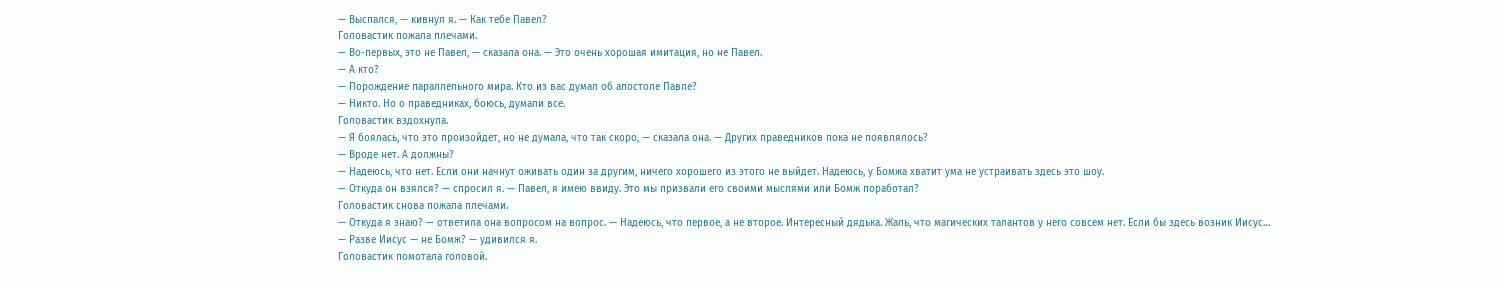— Выспался, — кивнул я. — Как тебе Павел?
Головастик пожала плечами.
— Во-первых, это не Павел, — сказала она. — Это очень хорошая имитация, но не Павел.
— А кто?
— Порождение параллельного мира. Кто из вас думал об апостоле Павле?
— Никто. Но о праведниках, боюсь, думали все.
Головастик вздохнула.
— Я боялась, что это произойдет, но не думала, что так скоро, — сказала она. — Других праведников пока не появлялось?
— Вроде нет. А должны?
— Надеюсь, что нет. Если они начнут оживать один за другим, ничего хорошего из этого не выйдет. Надеюсь, у Бомжа хватит ума не устраивать здесь это шоу.
— Откуда он взялся? — спросил я. — Павел, я имею ввиду. Это мы призвали его своими мыслями или Бомж поработал?
Головастик снова пожала плечами.
— Откуда я знаю? — ответила она вопросом на вопрос. — Надеюсь, что первое, а не второе. Интересный дядька. Жаль, что магических талантов у него совсем нет. Если бы здесь возник Иисус…
— Разве Иисус — не Бомж? — удивился я.
Головастик помотала головой.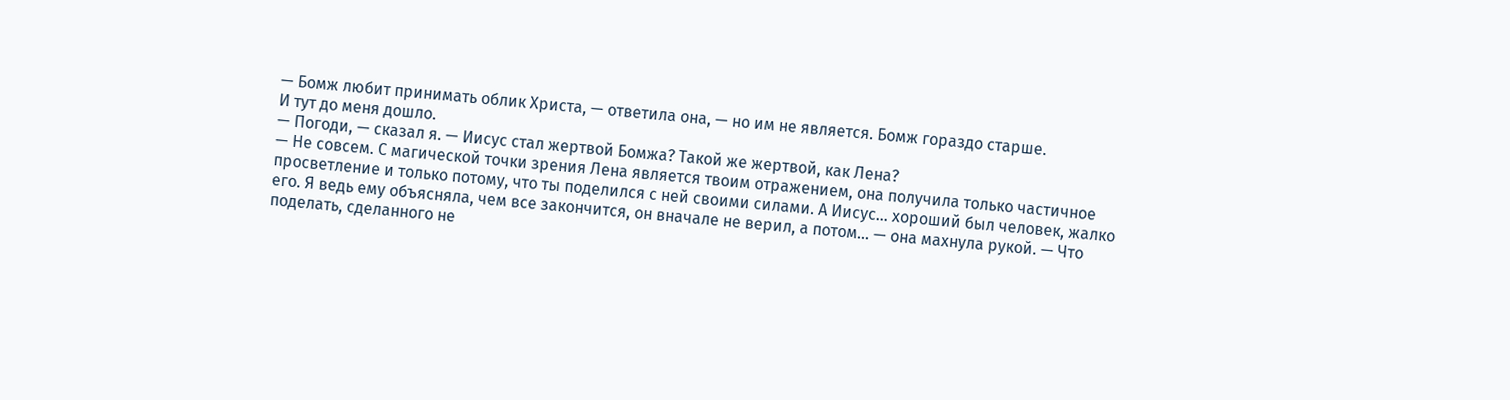— Бомж любит принимать облик Христа, — ответила она, — но им не является. Бомж гораздо старше.
И тут до меня дошло.
— Погоди, — сказал я. — Иисус стал жертвой Бомжа? Такой же жертвой, как Лена?
— Не совсем. С магической точки зрения Лена является твоим отражением, она получила только частичное просветление и только потому, что ты поделился с ней своими силами. А Иисус… хороший был человек, жалко его. Я ведь ему объясняла, чем все закончится, он вначале не верил, а потом… — она махнула рукой. — Что поделать, сделанного не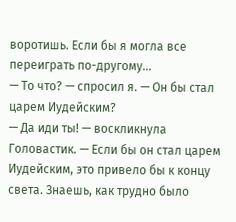воротишь. Если бы я могла все переиграть по-другому…
— То что? — спросил я. — Он бы стал царем Иудейским?
— Да иди ты! — воскликнула Головастик. — Если бы он стал царем Иудейским, это привело бы к концу света. Знаешь, как трудно было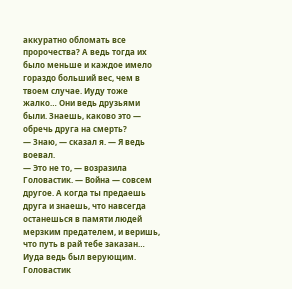аккуратно обломать все пророчества? А ведь тогда их было меньше и каждое имело гораздо больший вес, чем в твоем случае. Иуду тоже жалко… Они ведь друзьями были. Знаешь, каково это — обречь друга на смерть?
— Знаю, — сказал я. — Я ведь воевал.
— Это не то, — возразила Головастик. — Война — совсем другое. А когда ты предаешь друга и знаешь, что навсегда останешься в памяти людей мерзким предателем, и веришь, что путь в рай тебе заказан… Иуда ведь был верующим.
Головастик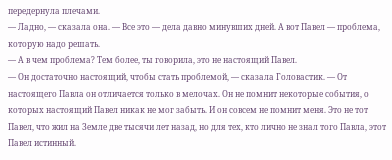передернула плечами.
— Ладно, — сказала она. — Все это — дела давно минувших дней. А вот Павел — проблема, которую надо решать.
— А в чем проблема? Тем более, ты говорила, это не настоящий Павел.
— Он достаточно настоящий, чтобы стать проблемой, — сказала Головастик. — От настоящего Павла он отличается только в мелочах. Он не помнит некоторые события, о которых настоящий Павел никак не мог забыть. И он совсем не помнит меня. Это не тот Павел, что жил на Земле две тысячи лет назад, но для тех, кто лично не знал того Павла, этот Павел истинный.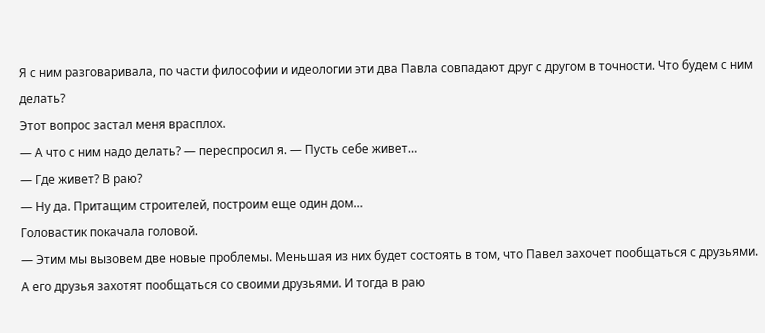Я с ним разговаривала, по части философии и идеологии эти два Павла совпадают друг с другом в точности. Что будем с ним делать?
Этот вопрос застал меня врасплох.
— А что с ним надо делать? — переспросил я. — Пусть себе живет…
— Где живет? В раю?
— Ну да. Притащим строителей, построим еще один дом…
Головастик покачала головой.
— Этим мы вызовем две новые проблемы. Меньшая из них будет состоять в том, что Павел захочет пообщаться с друзьями. А его друзья захотят пообщаться со своими друзьями. И тогда в раю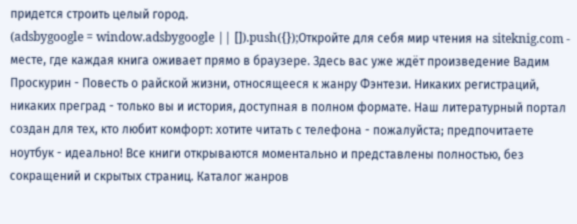придется строить целый город.
(adsbygoogle = window.adsbygoogle || []).push({});Откройте для себя мир чтения на siteknig.com - месте, где каждая книга оживает прямо в браузере. Здесь вас уже ждёт произведение Вадим Проскурин - Повесть о райской жизни, относящееся к жанру Фэнтези. Никаких регистраций, никаких преград - только вы и история, доступная в полном формате. Наш литературный портал создан для тех, кто любит комфорт: хотите читать с телефона - пожалуйста; предпочитаете ноутбук - идеально! Все книги открываются моментально и представлены полностью, без сокращений и скрытых страниц. Каталог жанров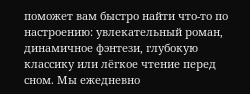поможет вам быстро найти что-то по настроению: увлекательный роман, динамичное фэнтези, глубокую классику или лёгкое чтение перед сном. Мы ежедневно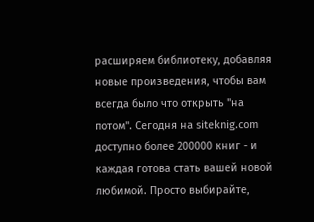расширяем библиотеку, добавляя новые произведения, чтобы вам всегда было что открыть "на потом". Сегодня на siteknig.com доступно более 200000 книг - и каждая готова стать вашей новой любимой. Просто выбирайте,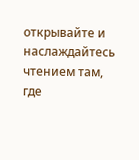открывайте и наслаждайтесь чтением там, где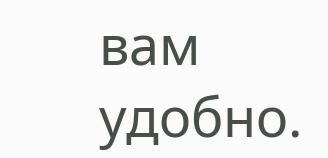вам удобно.